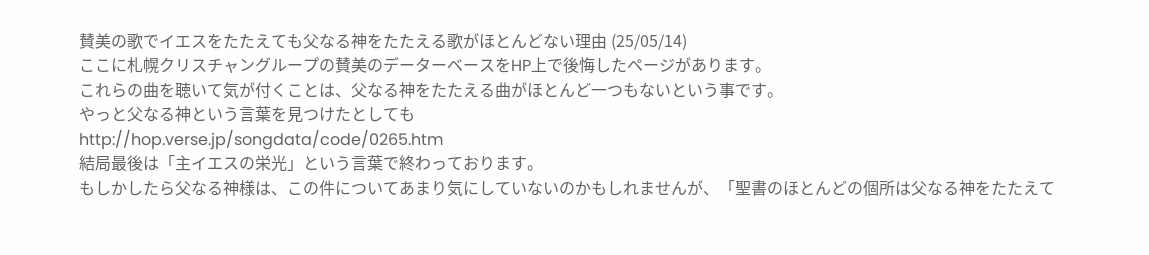賛美の歌でイエスをたたえても父なる神をたたえる歌がほとんどない理由 (25/05/14)
ここに札幌クリスチャングループの賛美のデーターベースをHP上で後悔したページがあります。
これらの曲を聴いて気が付くことは、父なる神をたたえる曲がほとんど一つもないという事です。
やっと父なる神という言葉を見つけたとしても
http://hop.verse.jp/songdata/code/0265.htm
結局最後は「主イエスの栄光」という言葉で終わっております。
もしかしたら父なる神様は、この件についてあまり気にしていないのかもしれませんが、「聖書のほとんどの個所は父なる神をたたえて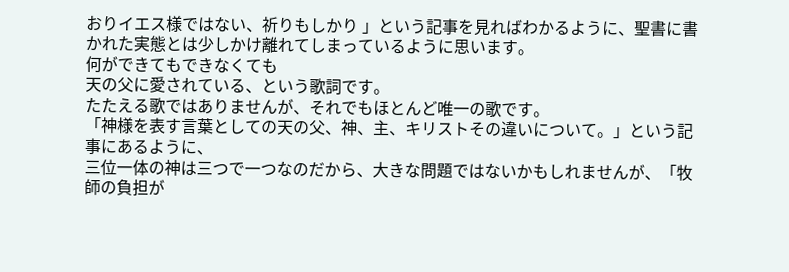おりイエス様ではない、祈りもしかり 」という記事を見ればわかるように、聖書に書かれた実態とは少しかけ離れてしまっているように思います。
何ができてもできなくても
天の父に愛されている、という歌詞です。
たたえる歌ではありませんが、それでもほとんど唯一の歌です。
「神様を表す言葉としての天の父、神、主、キリストその違いについて。」という記事にあるように、
三位一体の神は三つで一つなのだから、大きな問題ではないかもしれませんが、「牧師の負担が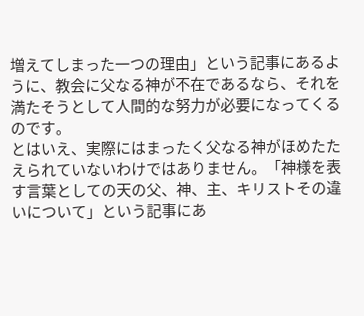増えてしまった一つの理由」という記事にあるように、教会に父なる神が不在であるなら、それを満たそうとして人間的な努力が必要になってくるのです。
とはいえ、実際にはまったく父なる神がほめたたえられていないわけではありません。「神様を表す言葉としての天の父、神、主、キリストその違いについて」という記事にあ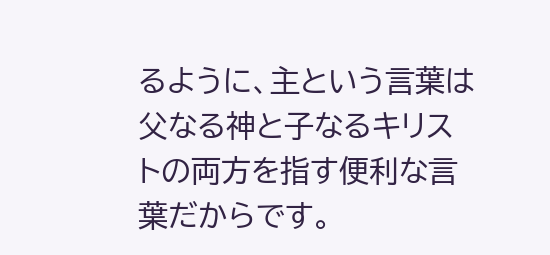るように、主という言葉は父なる神と子なるキリストの両方を指す便利な言葉だからです。